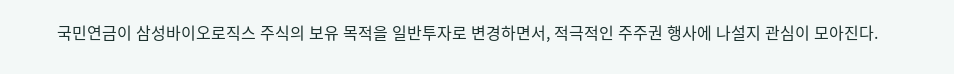국민연금이 삼성바이오로직스 주식의 보유 목적을 일반투자로 변경하면서, 적극적인 주주권 행사에 나설지 관심이 모아진다.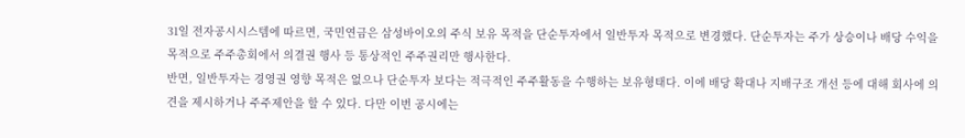31일 전자공시시스템에 따르면, 국민연금은 삼성바이오의 주식 보유 목적을 단순투자에서 일반투자 목적으로 변경했다. 단순투자는 주가 상승이나 배당 수익을 목적으로 주주총회에서 의결권 행사 등 통상적인 주주권리만 행사한다.
반면, 일반투자는 경영권 영향 목적은 없으나 단순투자 보다는 적극적인 주주활동을 수행하는 보유형태다. 이에 배당 확대나 지배구조 개선 등에 대해 회사에 의견을 제시하거나 주주제안을 할 수 있다. 다만 이번 공시에는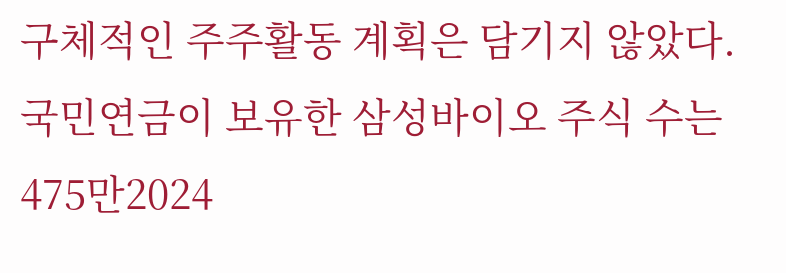구체적인 주주활동 계획은 담기지 않았다.
국민연금이 보유한 삼성바이오 주식 수는 475만2024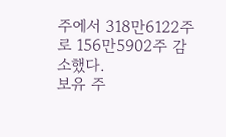주에서 318만6122주로 156만5902주 감소했다.
보유 주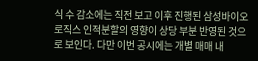식 수 감소에는 직전 보고 이후 진행된 삼성바이오로직스 인적분할의 영향이 상당 부분 반영된 것으로 보인다. 다만 이번 공시에는 개별 매매 내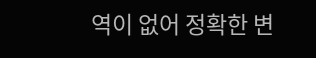역이 없어 정확한 변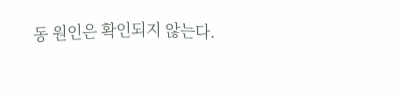동 원인은 확인되지 않는다.